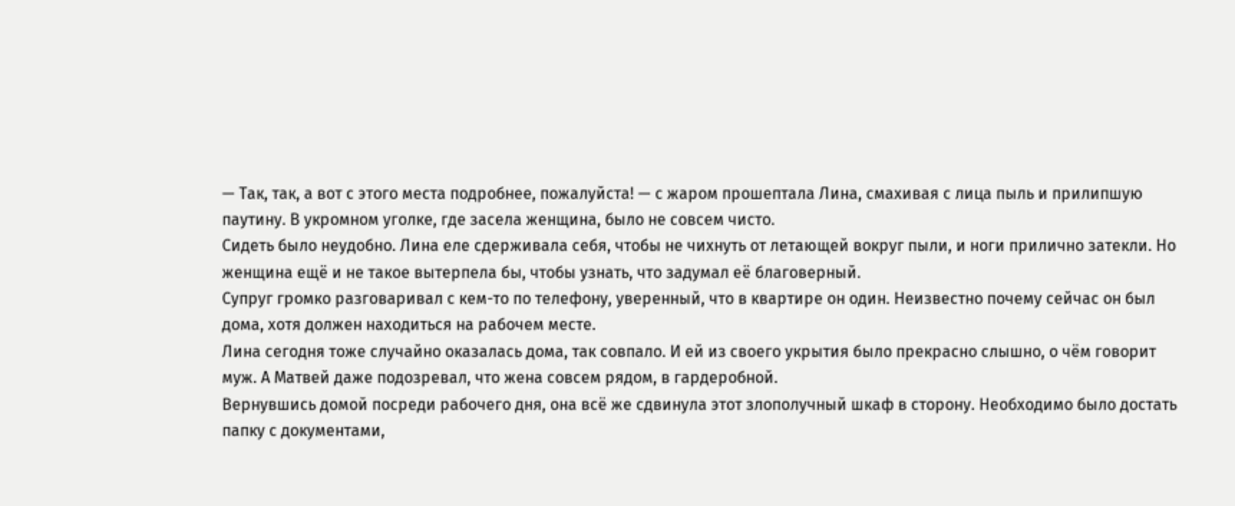— Так, так, а вот с этого места подробнее, пожалуйста! — с жаром прошептала Лина, смахивая с лица пыль и прилипшую паутину. В укромном уголке, где засела женщина, было не совсем чисто.
Сидеть было неудобно. Лина еле сдерживала себя, чтобы не чихнуть от летающей вокруг пыли, и ноги прилично затекли. Но женщина ещё и не такое вытерпела бы, чтобы узнать, что задумал её благоверный.
Супруг громко разговаривал с кем-то по телефону, уверенный, что в квартире он один. Неизвестно почему сейчас он был дома, хотя должен находиться на рабочем месте.
Лина сегодня тоже случайно оказалась дома, так совпало. И ей из своего укрытия было прекрасно слышно, о чём говорит муж. А Матвей даже подозревал, что жена совсем рядом, в гардеробной.
Вернувшись домой посреди рабочего дня, она всё же сдвинула этот злополучный шкаф в сторону. Необходимо было достать папку с документами,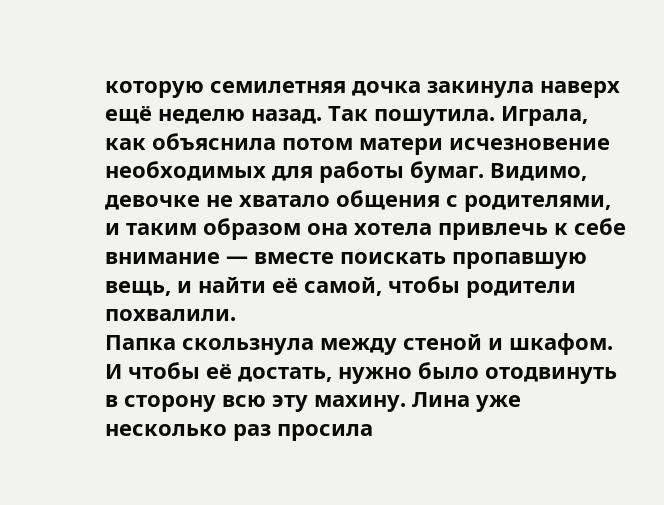которую семилетняя дочка закинула наверх ещё неделю назад. Так пошутила. Играла, как объяснила потом матери исчезновение необходимых для работы бумаг. Видимо, девочке не хватало общения с родителями, и таким образом она хотела привлечь к себе внимание — вместе поискать пропавшую вещь, и найти её самой, чтобы родители похвалили.
Папка скользнула между стеной и шкафом. И чтобы её достать, нужно было отодвинуть в сторону всю эту махину. Лина уже несколько раз просила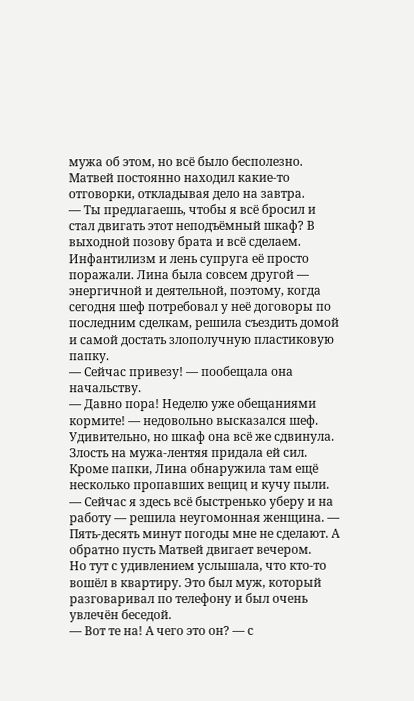мужа об этом, но всё было бесполезно. Матвей постоянно находил какие-то отговорки, откладывая дело на завтра.
— Ты предлагаешь, чтобы я всё бросил и стал двигать этот неподъёмный шкаф? В выходной позову брата и всё сделаем.
Инфантилизм и лень супруга её просто поражали. Лина была совсем другой — энергичной и деятельной, поэтому, когда сегодня шеф потребовал у неё договоры по последним сделкам, решила съездить домой и самой достать злополучную пластиковую папку.
— Сейчас привезу! — пообещала она начальству.
— Давно пора! Неделю уже обещаниями кормите! — недовольно высказался шеф.
Удивительно, но шкаф она всё же сдвинула. Злость на мужа-лентяя придала ей сил. Кроме папки, Лина обнаружила там ещё несколько пропавших вещиц и кучу пыли.
— Сейчас я здесь всё быстренько уберу и на работу — решила неугомонная женщина. — Пять-десять минут погоды мне не сделают. А обратно пусть Матвей двигает вечером.
Но тут с удивлением услышала, что кто-то вошёл в квартиру. Это был муж, который разговаривал по телефону и был очень увлечён беседой.
— Вот те на! А чего это он? — с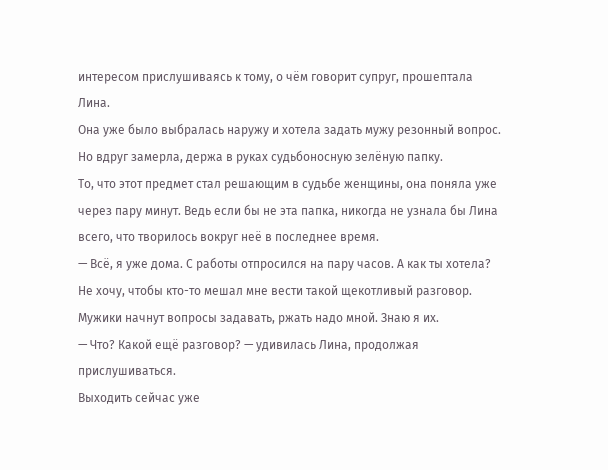интересом прислушиваясь к тому, о чём говорит супруг, прошептала Лина.
Она уже было выбралась наружу и хотела задать мужу резонный вопрос. Но вдруг замерла, держа в руках судьбоносную зелёную папку.
То, что этот предмет стал решающим в судьбе женщины, она поняла уже через пару минут. Ведь если бы не эта папка, никогда не узнала бы Лина всего, что творилось вокруг неё в последнее время.
— Всё, я уже дома. С работы отпросился на пару часов. А как ты хотела? Не хочу, чтобы кто-то мешал мне вести такой щекотливый разговор. Мужики начнут вопросы задавать, ржать надо мной. Знаю я их.
— Что? Какой ещё разговор? — удивилась Лина, продолжая прислушиваться.
Выходить сейчас уже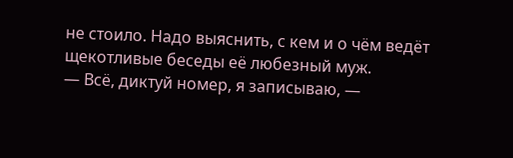не стоило. Надо выяснить, с кем и о чём ведёт щекотливые беседы её любезный муж.
— Всё, диктуй номер, я записываю, —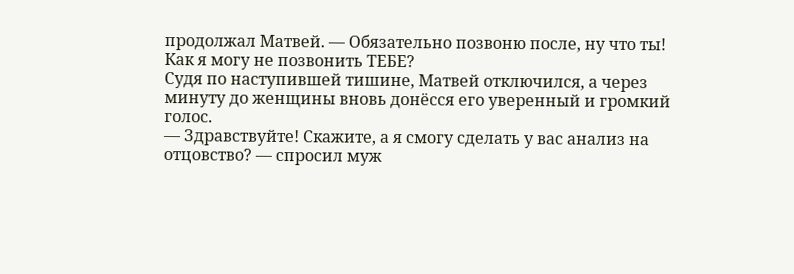продолжал Матвей. — Обязательно позвоню после, ну что ты! Как я могу не позвонить ТЕБЕ?
Судя по наступившей тишине, Матвей отключился, а через минуту до женщины вновь донёсся его уверенный и громкий голос.
— Здравствуйте! Скажите, а я смогу сделать у вас анализ на отцовство? — спросил муж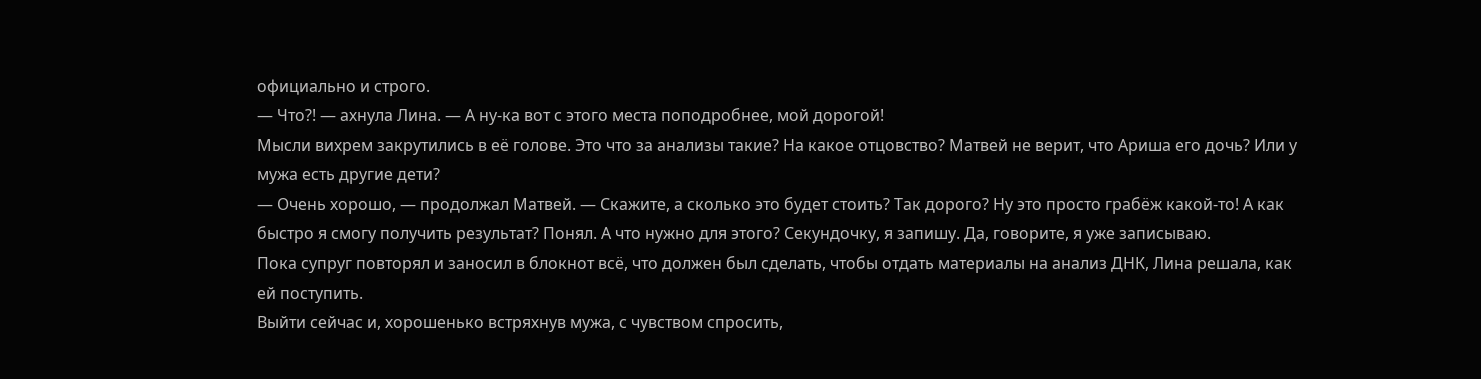официально и строго.
— Что?! — ахнула Лина. — А ну-ка вот с этого места поподробнее, мой дорогой!
Мысли вихрем закрутились в её голове. Это что за анализы такие? На какое отцовство? Матвей не верит, что Ариша его дочь? Или у мужа есть другие дети?
— Очень хорошо, — продолжал Матвей. — Скажите, а сколько это будет стоить? Так дорого? Ну это просто грабёж какой-то! А как быстро я смогу получить результат? Понял. А что нужно для этого? Секундочку, я запишу. Да, говорите, я уже записываю.
Пока супруг повторял и заносил в блокнот всё, что должен был сделать, чтобы отдать материалы на анализ ДНК, Лина решала, как ей поступить.
Выйти сейчас и, хорошенько встряхнув мужа, с чувством спросить,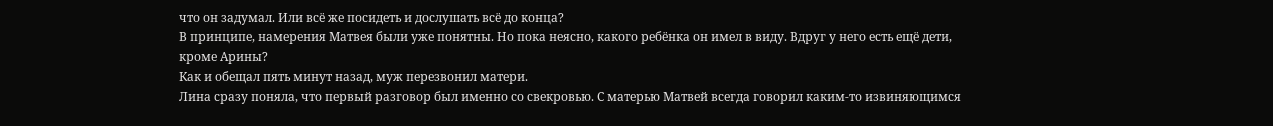что он задумал. Или всё же посидеть и дослушать всё до конца?
В принципе, намерения Матвея были уже понятны. Но пока неясно, какого ребёнка он имел в виду. Вдруг у него есть ещё дети, кроме Арины?
Как и обещал пять минут назад, муж перезвонил матери.
Лина сразу поняла, что первый разговор был именно со свекровью. С матерью Матвей всегда говорил каким-то извиняющимся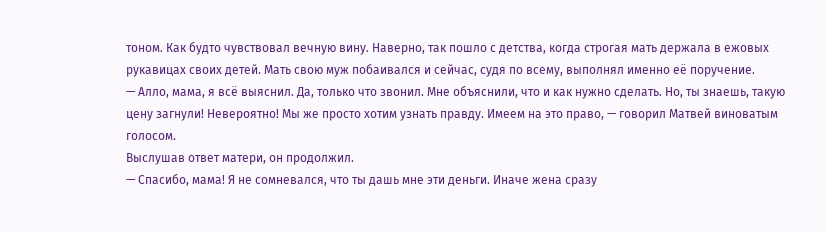тоном. Как будто чувствовал вечную вину. Наверно, так пошло с детства, когда строгая мать держала в ежовых рукавицах своих детей. Мать свою муж побаивался и сейчас, судя по всему, выполнял именно её поручение.
— Алло, мама, я всё выяснил. Да, только что звонил. Мне объяснили, что и как нужно сделать. Но, ты знаешь, такую цену загнули! Невероятно! Мы же просто хотим узнать правду. Имеем на это право, — говорил Матвей виноватым голосом.
Выслушав ответ матери, он продолжил.
— Спасибо, мама! Я не сомневался, что ты дашь мне эти деньги. Иначе жена сразу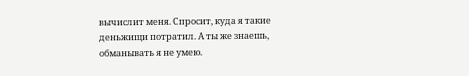вычислит меня. Спросит, куда я такие деньжищи потратил. А ты же знаешь, обманывать я не умею.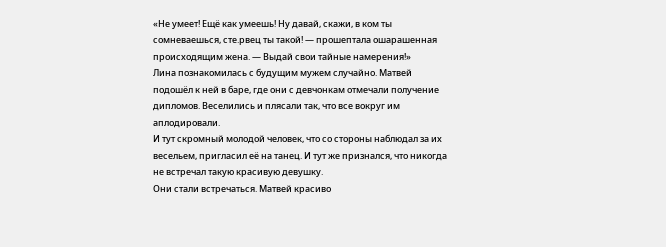«Не умеет! Ещё как умеешь! Ну давай, скажи, в ком ты сомневаешься, сте.рвец ты такой! — прошептала ошарашенная происходящим жена. — Выдай свои тайные намерения!»
Лина познакомилась с будущим мужем случайно. Матвей подошёл к ней в баре, где они с девчонкам отмечали получение дипломов. Веселились и плясали так, что все вокруг им аплодировали.
И тут скромный молодой человек, что со стороны наблюдал за их весельем, пригласил её на танец. И тут же признался, что никогда не встречал такую красивую девушку.
Они стали встречаться. Матвей красиво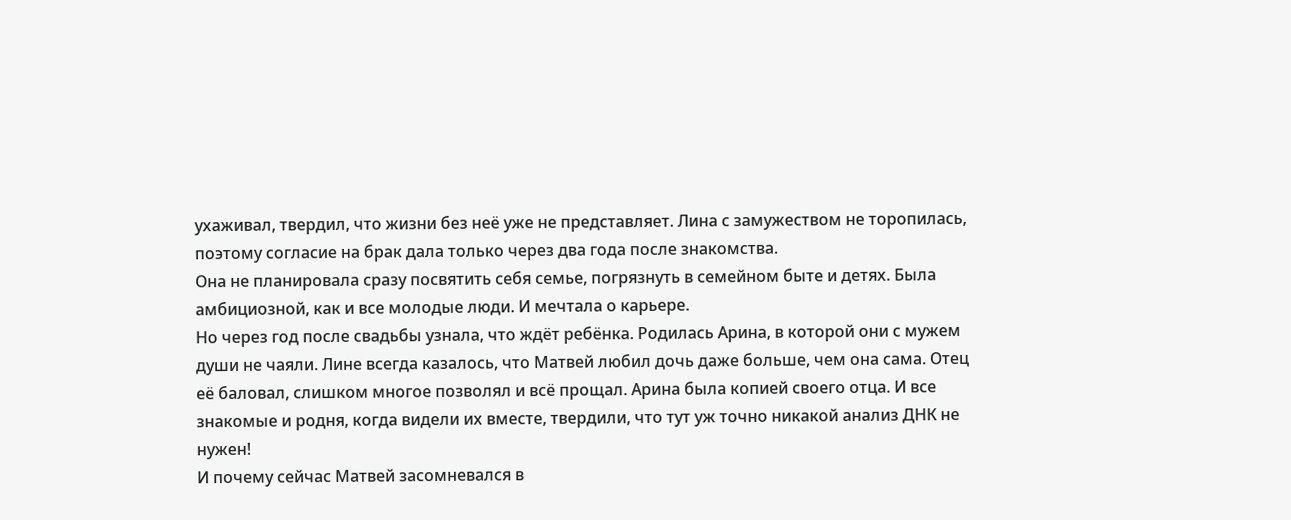ухаживал, твердил, что жизни без неё уже не представляет. Лина с замужеством не торопилась, поэтому согласие на брак дала только через два года после знакомства.
Она не планировала сразу посвятить себя семье, погрязнуть в семейном быте и детях. Была амбициозной, как и все молодые люди. И мечтала о карьере.
Но через год после свадьбы узнала, что ждёт ребёнка. Родилась Арина, в которой они с мужем души не чаяли. Лине всегда казалось, что Матвей любил дочь даже больше, чем она сама. Отец её баловал, слишком многое позволял и всё прощал. Арина была копией своего отца. И все знакомые и родня, когда видели их вместе, твердили, что тут уж точно никакой анализ ДНК не нужен!
И почему сейчас Матвей засомневался в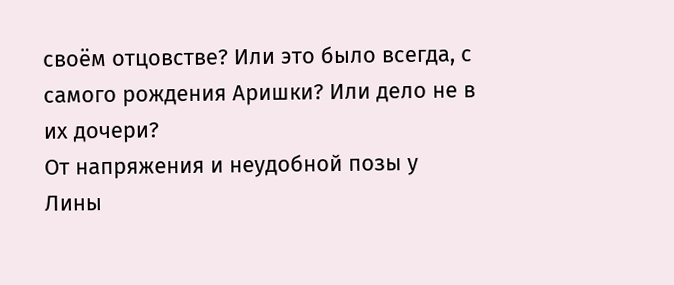своём отцовстве? Или это было всегда, с самого рождения Аришки? Или дело не в их дочери?
От напряжения и неудобной позы у Лины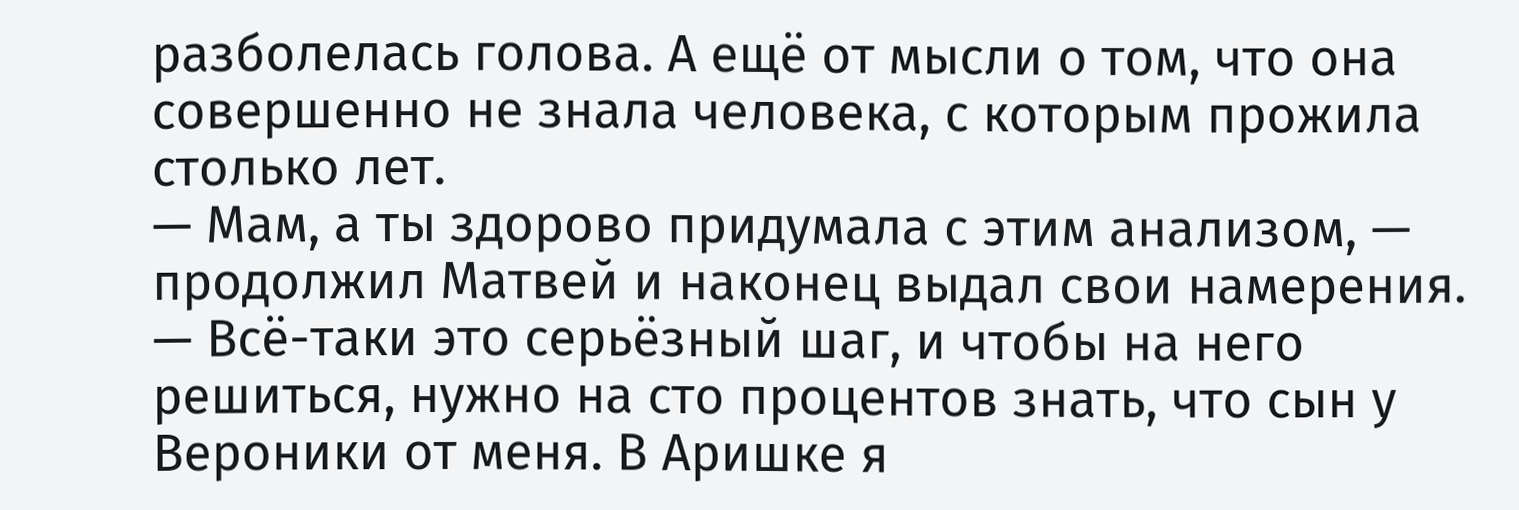разболелась голова. А ещё от мысли о том, что она совершенно не знала человека, с которым прожила столько лет.
— Мам, а ты здорово придумала с этим анализом, — продолжил Матвей и наконец выдал свои намерения. — Всё-таки это серьёзный шаг, и чтобы на него решиться, нужно на сто процентов знать, что сын у Вероники от меня. В Аришке я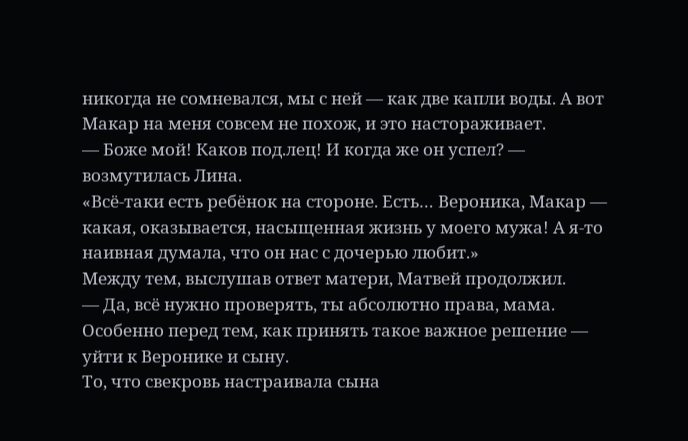никогда не сомневался, мы с ней — как две капли воды. А вот Макар на меня совсем не похож, и это настораживает.
— Боже мой! Каков под.лец! И когда же он успел? — возмутилась Лина.
«Всё-таки есть ребёнок на стороне. Есть… Вероника, Макар — какая, оказывается, насыщенная жизнь у моего мужа! А я-то наивная думала, что он нас с дочерью любит.»
Между тем, выслушав ответ матери, Матвей продолжил.
— Да, всё нужно проверять, ты абсолютно права, мама. Особенно перед тем, как принять такое важное решение — уйти к Веронике и сыну.
То, что свекровь настраивала сына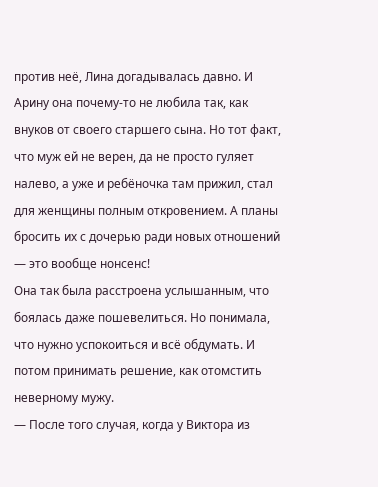против неё, Лина догадывалась давно. И Арину она почему-то не любила так, как внуков от своего старшего сына. Но тот факт, что муж ей не верен, да не просто гуляет налево, а уже и ребёночка там прижил, стал для женщины полным откровением. А планы бросить их с дочерью ради новых отношений — это вообще нонсенс!
Она так была расстроена услышанным, что боялась даже пошевелиться. Но понимала, что нужно успокоиться и всё обдумать. И потом принимать решение, как отомстить неверному мужу.
— После того случая, когда у Виктора из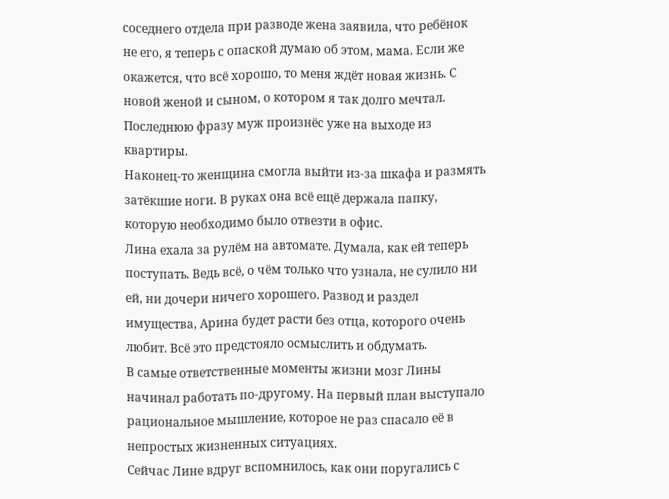соседнего отдела при разводе жена заявила, что ребёнок не его, я теперь с опаской думаю об этом, мама. Если же окажется, что всё хорошо, то меня ждёт новая жизнь. С новой женой и сыном, о котором я так долго мечтал.
Последнюю фразу муж произнёс уже на выходе из квартиры.
Наконец-то женщина смогла выйти из-за шкафа и размять затёкшие ноги. В руках она всё ещё держала папку, которую необходимо было отвезти в офис.
Лина ехала за рулём на автомате. Думала, как ей теперь поступать. Ведь всё, о чём только что узнала, не сулило ни ей, ни дочери ничего хорошего. Развод и раздел имущества, Арина будет расти без отца, которого очень любит. Всё это предстояло осмыслить и обдумать.
В самые ответственные моменты жизни мозг Лины начинал работать по-другому. На первый план выступало рациональное мышление, которое не раз спасало её в непростых жизненных ситуациях.
Сейчас Лине вдруг вспомнилось, как они поругались с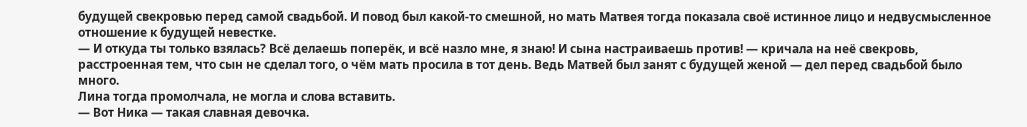будущей свекровью перед самой свадьбой. И повод был какой-то смешной, но мать Матвея тогда показала своё истинное лицо и недвусмысленное отношение к будущей невестке.
— И откуда ты только взялась? Всё делаешь поперёк, и всё назло мне, я знаю! И сына настраиваешь против! — кричала на неё свекровь, расстроенная тем, что сын не сделал того, о чём мать просила в тот день. Ведь Матвей был занят с будущей женой — дел перед свадьбой было много.
Лина тогда промолчала, не могла и слова вставить.
— Вот Ника — такая славная девочка.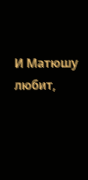И Матюшу любит,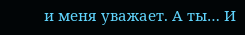и меня уважает. А ты… И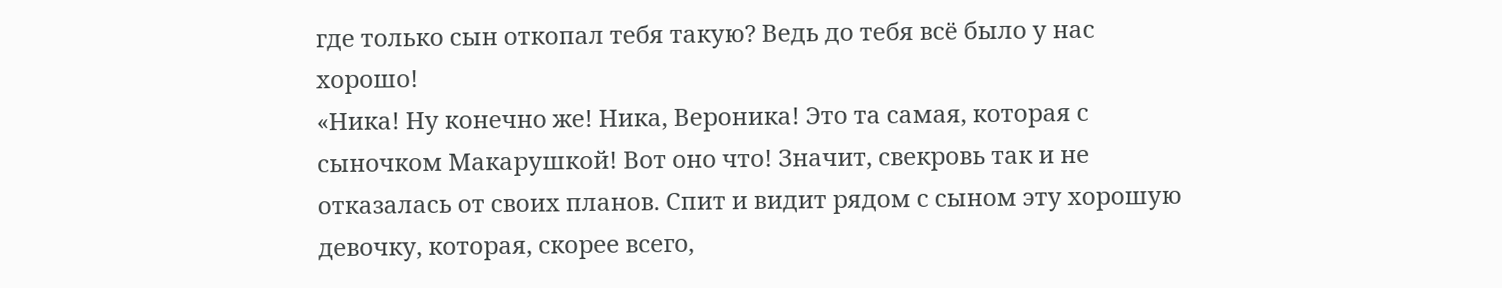где только сын откопал тебя такую? Ведь до тебя всё было у нас хорошо!
«Ника! Ну конечно же! Ника, Вероника! Это та самая, которая с сыночком Макарушкой! Вот оно что! Значит, свекровь так и не отказалась от своих планов. Спит и видит рядом с сыном эту хорошую девочку, которая, скорее всего,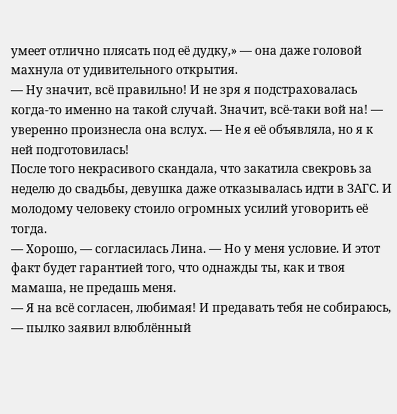умеет отлично плясать под её дудку,» — она даже головой махнула от удивительного открытия.
— Ну значит, всё правильно! И не зря я подстраховалась когда-то именно на такой случай. Значит, всё-таки вой на! — уверенно произнесла она вслух. — Не я её объявляла, но я к ней подготовилась!
После того некрасивого скандала, что закатила свекровь за неделю до свадьбы, девушка даже отказывалась идти в ЗАГС. И молодому человеку стоило огромных усилий уговорить её тогда.
— Хорошо, — согласилась Лина. — Но у меня условие. И этот факт будет гарантией того, что однажды ты, как и твоя мамаша, не предашь меня.
— Я на всё согласен, любимая! И предавать тебя не собираюсь, — пылко заявил влюблённый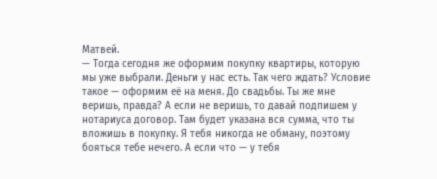Матвей.
— Тогда сегодня же оформим покупку квартиры, которую мы уже выбрали. Деньги у нас есть. Так чего ждать? Условие такое — оформим её на меня. До свадьбы. Ты же мне веришь, правда? А если не веришь, то давай подпишем у нотариуса договор. Там будет указана вся сумма, что ты вложишь в покупку. Я тебя никогда не обману, поэтому бояться тебе нечего. А если что — у тебя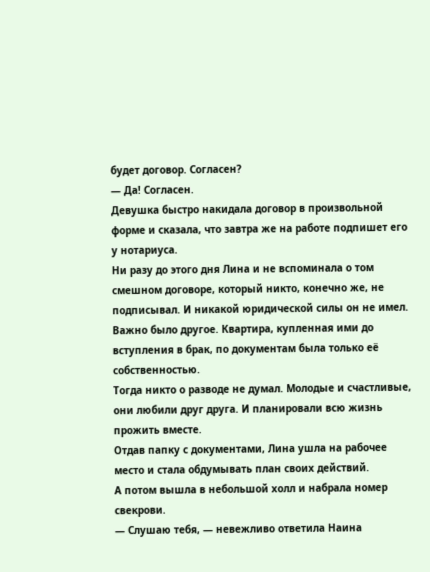будет договор. Согласен?
— Да! Согласен.
Девушка быстро накидала договор в произвольной форме и сказала, что завтра же на работе подпишет его у нотариуса.
Ни разу до этого дня Лина и не вспоминала о том смешном договоре, который никто, конечно же, не подписывал. И никакой юридической силы он не имел. Важно было другое. Квартира, купленная ими до вступления в брак, по документам была только её собственностью.
Тогда никто о разводе не думал. Молодые и счастливые, они любили друг друга. И планировали всю жизнь прожить вместе.
Отдав папку с документами, Лина ушла на рабочее место и стала обдумывать план своих действий.
А потом вышла в небольшой холл и набрала номер свекрови.
— Слушаю тебя, — невежливо ответила Наина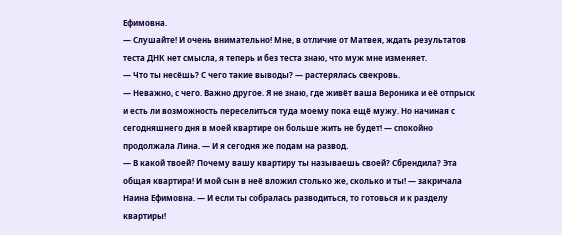Ефимовна.
— Слушайте! И очень внимательно! Мне, в отличие от Матвея, ждать результатов теста ДНК нет смысла, я теперь и без теста знаю, что муж мне изменяет.
— Что ты несёшь? С чего такие выводы? — растерялась свекровь.
— Неважно, с чего. Важно другое. Я не знаю, где живёт ваша Вероника и её отпрыск и есть ли возможность переселиться туда моему пока ещё мужу. Но начиная с сегодняшнего дня в моей квартире он больше жить не будет! — спокойно продолжала Лина. — И я сегодня же подам на развод.
— В какой твоей? Почему вашу квартиру ты называешь своей? Сбрендила? Эта общая квартира! И мой сын в неё вложил столько же, сколько и ты! — закричала Наина Ефимовна. — И если ты собралась разводиться, то готовься и к разделу квартиры!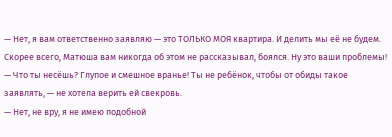— Нет, я вам ответственно заявляю — это ТОЛЬКО МОЯ квартира. И делить мы её не будем. Скорее всего, Матюша вам никогда об этом не рассказывал, боялся. Ну это ваши проблемы!
— Что ты несёшь? Глупое и смешное вранье! Ты не ребёнок, чтобы от обиды такое заявлять, — не хотела верить ей свекровь.
— Нет, не вру, я не имею подобной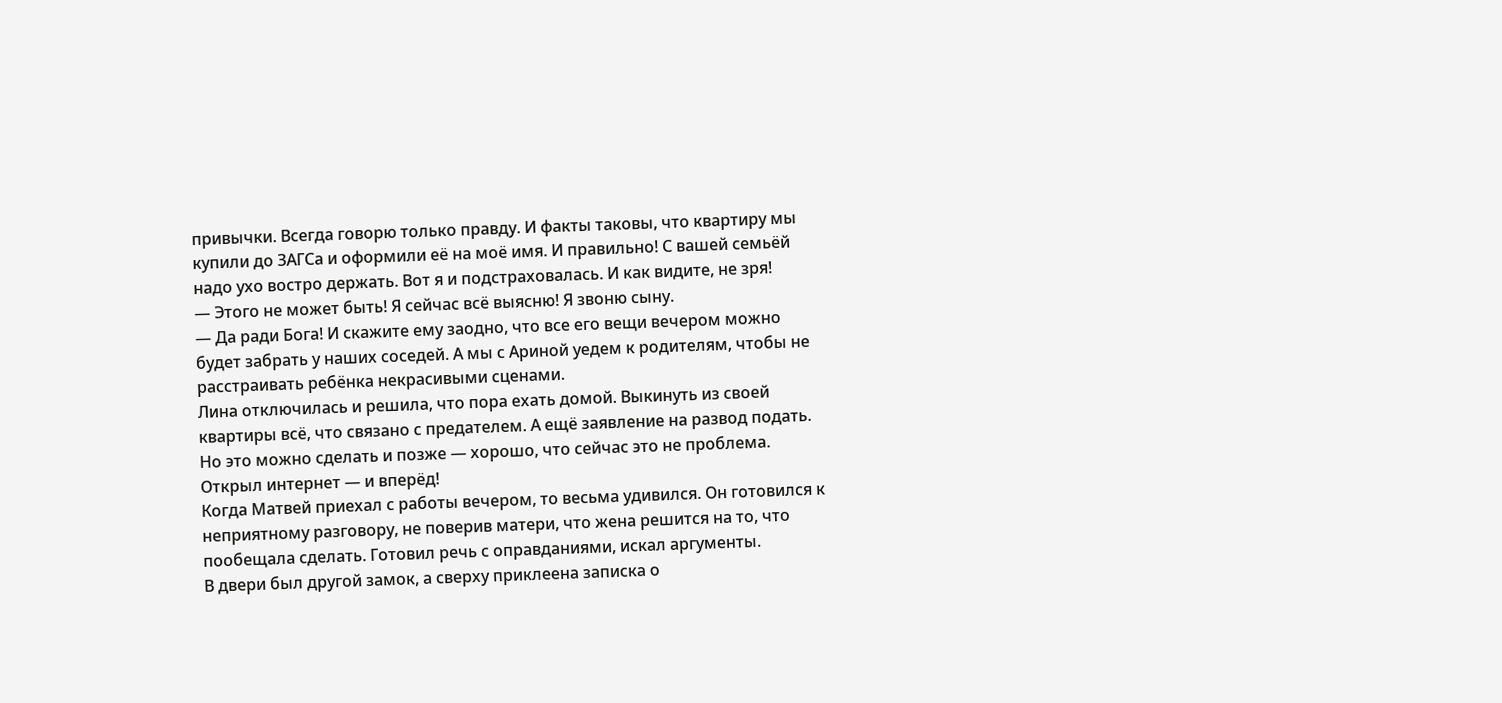привычки. Всегда говорю только правду. И факты таковы, что квартиру мы купили до ЗАГСа и оформили её на моё имя. И правильно! С вашей семьёй надо ухо востро держать. Вот я и подстраховалась. И как видите, не зря!
— Этого не может быть! Я сейчас всё выясню! Я звоню сыну.
— Да ради Бога! И скажите ему заодно, что все его вещи вечером можно будет забрать у наших соседей. А мы с Ариной уедем к родителям, чтобы не расстраивать ребёнка некрасивыми сценами.
Лина отключилась и решила, что пора ехать домой. Выкинуть из своей квартиры всё, что связано с предателем. А ещё заявление на развод подать. Но это можно сделать и позже — хорошо, что сейчас это не проблема. Открыл интернет — и вперёд!
Когда Матвей приехал с работы вечером, то весьма удивился. Он готовился к неприятному разговору, не поверив матери, что жена решится на то, что пообещала сделать. Готовил речь с оправданиями, искал аргументы.
В двери был другой замок, а сверху приклеена записка о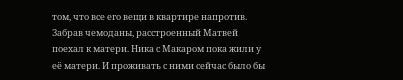том, что все его вещи в квартире напротив.
Забрав чемоданы, расстроенный Матвей поехал к матери. Ника с Макаром пока жили у её матери. И проживать с ними сейчас было бы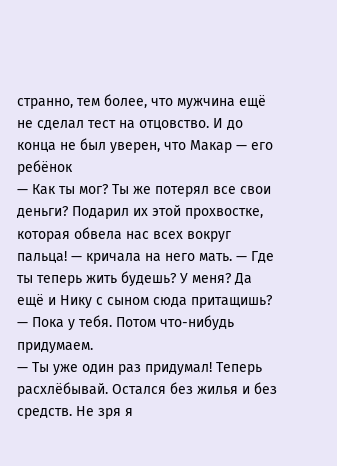странно, тем более, что мужчина ещё не сделал тест на отцовство. И до конца не был уверен, что Макар — его ребёнок
— Как ты мог? Ты же потерял все свои деньги? Подарил их этой прохвостке, которая обвела нас всех вокруг пальца! — кричала на него мать. — Где ты теперь жить будешь? У меня? Да ещё и Нику с сыном сюда притащишь?
— Пока у тебя. Потом что-нибудь придумаем.
— Ты уже один раз придумал! Теперь расхлёбывай. Остался без жилья и без средств. Не зря я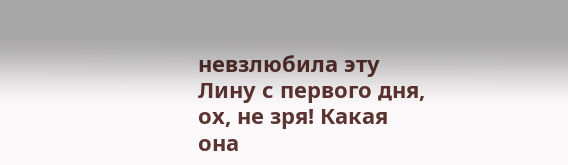невзлюбила эту Лину с первого дня, ох, не зря! Какая она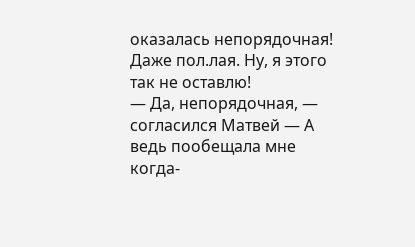оказалась непорядочная! Даже пол.лая. Ну, я этого так не оставлю!
— Да, непорядочная, — согласился Матвей — А ведь пообещала мне когда-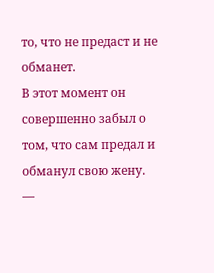то, что не предаст и не обманет.
В этот момент он совершенно забыл о том, что сам предал и обманул свою жену.
—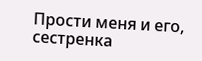Прости меня и его, сестренка